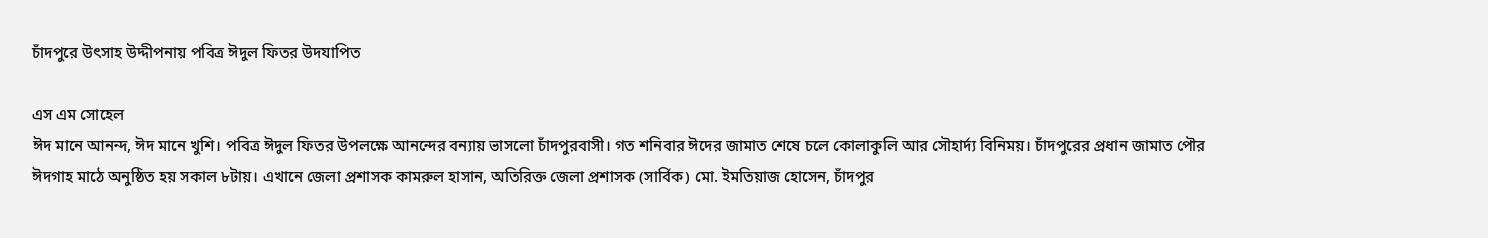চাঁদপুরে উৎসাহ উদ্দীপনায় পবিত্র ঈদুল ফিতর উদযাপিত

এস এম সোহেল
ঈদ মানে আনন্দ, ঈদ মানে খুশি। পবিত্র ঈদুল ফিতর উপলক্ষে আনন্দের বন্যায় ভাসলো চাঁদপুরবাসী। গত শনিবার ঈদের জামাত শেষে চলে কোলাকুলি আর সৌহার্দ্য বিনিময়। চাঁদপুরের প্রধান জামাত পৌর ঈদগাহ মাঠে অনুষ্ঠিত হয় সকাল ৮টায়। এখানে জেলা প্রশাসক কামরুল হাসান, অতিরিক্ত জেলা প্রশাসক (সার্বিক) মো. ইমতিয়াজ হোসেন, চাঁদপুর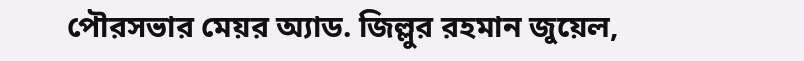পৌরসভার মেয়র অ্যাড. জিল্লুর রহমান জুয়েল,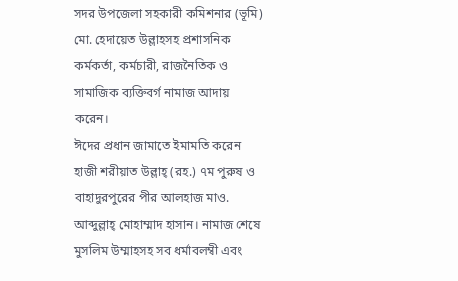সদর উপজেলা সহকারী কমিশনার (ভূমি) মো. হেদায়েত উল্লাহসহ প্রশাসনিক কর্মকর্তা, কর্মচারী, রাজনৈতিক ও সামাজিক ব্যক্তিবর্গ নামাজ আদায় করেন।
ঈদের প্রধান জামাতে ইমামতি করেন হাজী শরীয়াত উল্লাহ্ (রহ.) ৭ম পুরুষ ও বাহাদুরপুরের পীর আলহাজ মাও. আব্দুল্লাহ্ মোহাম্মাদ হাসান। নামাজ শেষে মুসলিম উম্মাহসহ সব ধর্মাবলম্বী এবং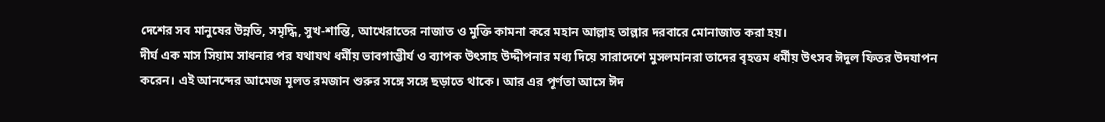দেশের সব মানুষের উন্নতি, সমৃদ্ধি, সুখ-শান্তি, আখেরাতের নাজাত ও মুক্তি কামনা করে মহান আল্লাহ তাল্লার দরবারে মোনাজাত করা হয়।
দীর্ঘ এক মাস সিয়াম সাধনার পর যথাযথ ধর্মীয় ভাবগাম্ভীর্য ও ব্যাপক উৎসাহ উদ্দীপনার মধ্য দিয়ে সারাদেশে মুসলমানরা তাদের বৃহত্তম ধর্মীয় উৎসব ঈদুল ফিতর উদযাপন করেন। এই আনন্দের আমেজ মূলত রমজান শুরুর সঙ্গে সঙ্গে ছড়াতে থাকে। আর এর পূর্ণতা আসে ঈদ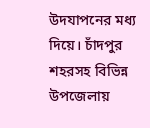উদযাপনের মধ্য দিয়ে। চাঁদপুর শহরসহ বিভিন্ন উপজেলায়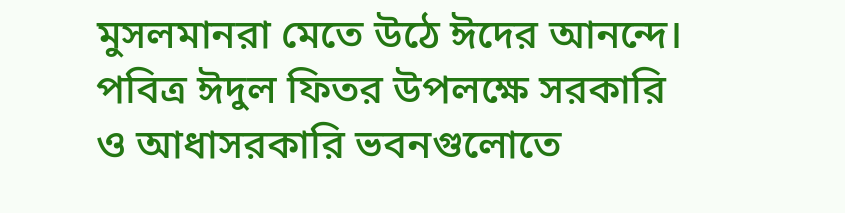মুসলমানরা মেতে উঠে ঈদের আনন্দে। পবিত্র ঈদুল ফিতর উপলক্ষে সরকারি ও আধাসরকারি ভবনগুলোতে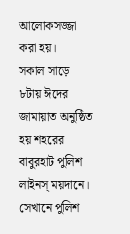আলোকসজ্জা করা হয়।
সকাল সাড়ে ৮টায় ঈদের জামায়াত অনুষ্ঠিত হয় শহরের বাবুরহাট পুলিশ লাইনস্ ময়দানে। সেখানে পুলিশ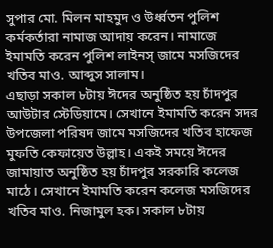সুপার মো. মিলন মাহমুদ ও উর্ধ্বতন পুলিশ কর্মকর্তারা নামাজ আদায় করেন। নামাজে ইমামতি করেন পুলিশ লাইনস্ জামে মসজিদের খতিব মাও. আব্দুস সালাম।
এছাড়া সকাল ৮টায় ঈদের অনুষ্ঠিত হয় চাঁদপুর আউটার স্টেডিয়ামে। সেখানে ইমামতি করেন সদর উপজেলা পরিষদ জামে মসজিদের খতিব হাফেজ মুফতি কেফায়েত উল্লাহ। একই সময়ে ঈদের জামায়াত অনুষ্ঠিত হয় চাঁদপুর সরকারি কলেজ মাঠে। সেখানে ইমামতি করেন কলেজ মসজিদের খতিব মাও. নিজামুল হক। সকাল ৮টায়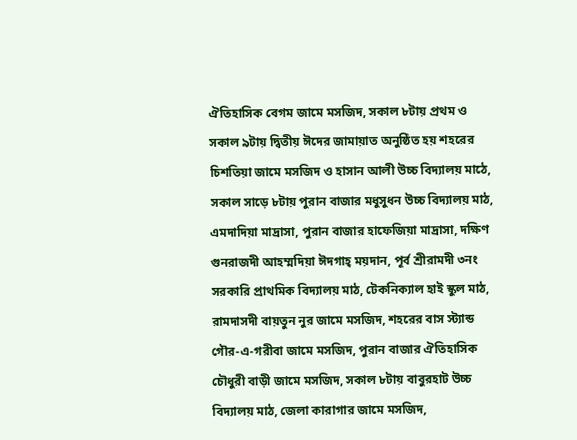ঐতিহাসিক বেগম জামে মসজিদ, সকাল ৮টায় প্রথম ও সকাল ৯টায় দ্বিতীয় ঈদের জামায়াত অনুষ্ঠিত হয় শহরের চিশতিয়া জামে মসজিদ ও হাসান আলী উচ্চ বিদ্যালয় মাঠে, সকাল সাড়ে ৮টায় পুরান বাজার মধুসুধন উচ্চ বিদ্যালয় মাঠ, এমদাদিয়া মাদ্রাসা, পুরান বাজার হাফেজিয়া মাদ্রাসা, দক্ষিণ গুনরাজদী আহম্মদিয়া ঈদগাহ্ ময়দান, পূর্ব শ্রীরামদী ৩নং সরকারি প্রাথমিক বিদ্যালয় মাঠ, টেকনিক্যাল হাই স্কুল মাঠ, রামদাসদী বায়তুন নুর জামে মসজিদ, শহরের বাস স্ট্যান্ড গৌর-এ-গরীবা জামে মসজিদ, পুরান বাজার ঐতিহাসিক চৌধুরী বাড়ী জামে মসজিদ, সকাল ৮টায় বাবুরহাট উচ্চ বিদ্যালয় মাঠ, জেলা কারাগার জামে মসজিদ,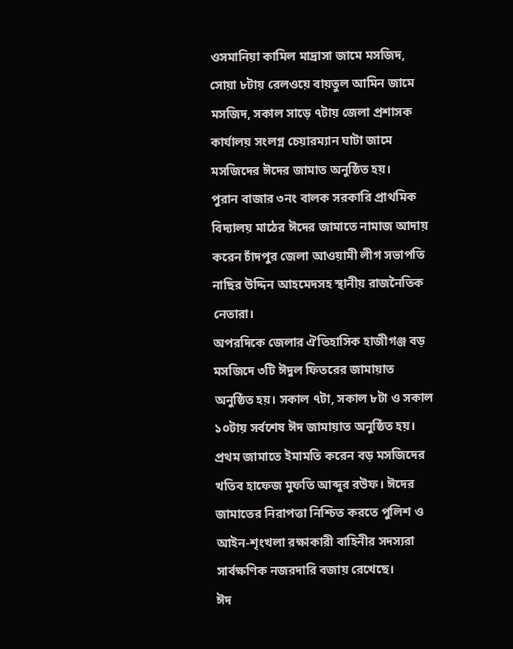ওসমানিয়া কামিল মাদ্রাসা জামে মসজিদ, সোয়া ৮টায় রেলওয়ে বায়তুল আমিন জামে মসজিদ, সকাল সাড়ে ৭টায় জেলা প্রশাসক কার্যালয় সংলগ্ন চেয়ারম্যান ঘাটা জামে মসজিদের ঈদের জামাত অনুষ্ঠিত হয়।
পুরান বাজার ৩নং বালক সরকারি প্রাথমিক বিদ্যালয় মাঠের ঈদের জামাতে নামাজ আদায় করেন চাঁদপুর জেলা আওয়ামী লীগ সভাপতি নাছির উদ্দিন আহমেদসহ স্থানীয় রাজনৈতিক নেতারা।
অপরদিকে জেলার ঐতিহাসিক হাজীগঞ্জ বড় মসজিদে ৩টি ঈদুল ফিতরের জামায়াত অনুষ্ঠিত হয়। সকাল ৭টা, সকাল ৮টা ও সকাল ১০টায় সর্বশেষ ঈদ জামায়াত অনুষ্ঠিত হয়। প্রথম জামাতে ইমামতি করেন বড় মসজিদের খতিব হাফেজ মুফতি আব্দুর রউফ। ঈদের জামাতের নিরাপত্তা নিশ্চিত করতে পুলিশ ও আইন-শৃংখলা রক্ষাকারী বাহিনীর সদস্যরা সার্বক্ষণিক নজরদারি বজায় রেখেছে।
ঈদ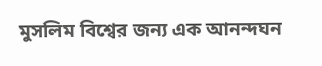মুসলিম বিশ্বের জন্য এক আনন্দঘন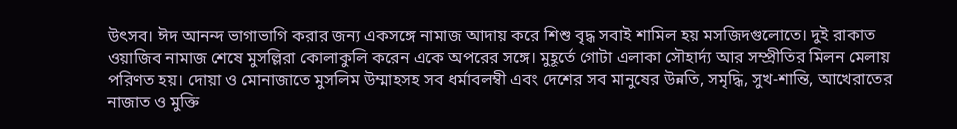উৎসব। ঈদ আনন্দ ভাগাভাগি করার জন্য একসঙ্গে নামাজ আদায় করে শিশু বৃদ্ধ সবাই শামিল হয় মসজিদগুলোতে। দুই রাকাত ওয়াজিব নামাজ শেষে মুসল্লিরা কোলাকুলি করেন একে অপরের সঙ্গে। মুহূর্তে গোটা এলাকা সৌহার্দ্য আর সম্প্রীতির মিলন মেলায় পরিণত হয়। দোয়া ও মোনাজাতে মুসলিম উম্মাহসহ সব ধর্মাবলম্বী এবং দেশের সব মানুষের উন্নতি, সমৃদ্ধি, সুখ-শান্তি, আখেরাতের নাজাত ও মুক্তি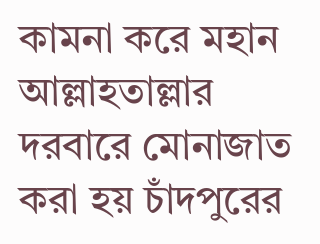কামনা করে মহান আল্লাহতাল্লার দরবারে মোনাজাত করা হয় চাঁদপুরের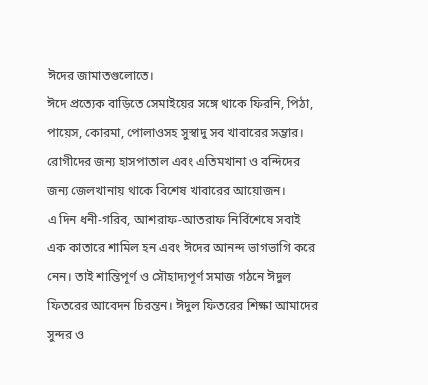ঈদের জামাতগুলোতে।
ঈদে প্রত্যেক বাড়িতে সেমাইয়ের সঙ্গে থাকে ফিরনি, পিঠা, পায়েস, কোরমা, পোলাওসহ সুস্বাদু সব খাবারের সম্ভার। রোগীদের জন্য হাসপাতাল এবং এতিমখানা ও বন্দিদের জন্য জেলখানায় থাকে বিশেষ খাবারের আয়োজন।
এ দিন ধনী-গরিব, আশরাফ-আতরাফ নির্বিশেষে সবাই এক কাতারে শামিল হন এবং ঈদের আনন্দ ভাগভাগি করে নেন। তাই শান্তিপূর্ণ ও সৌহাদ্যপূর্ণ সমাজ গঠনে ঈদুল ফিতরের আবেদন চিরন্তন। ঈদুল ফিতরের শিক্ষা আমাদের সুন্দর ও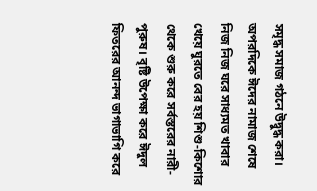সমৃদ্ধ সমাজ গঠনে উদ্বুদ্ধ করা। অপরদিকে ঈদের নামাজ শেষে নিজ নিজ ঘরে সাধ্যমত খাবার খেয়ে ঘুরতে বের হয় শিশু-কিশোর থেকে শুরু করে সর্বস্তরের নারী-পুরুষ। বৃষ্টি উপেক্ষা করে ঈদুল ফিতরের আনন্দ ভাগাভাগি করে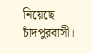নিয়েছে চাঁদপুরবাসী।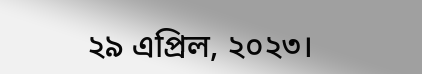২৯ এপ্রিল, ২০২৩।